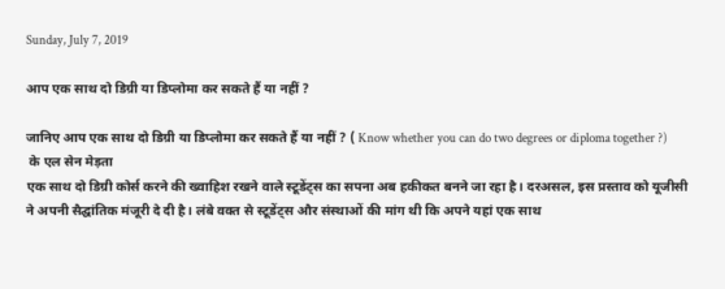Sunday, July 7, 2019

आप एक साथ दो डिग्री या डिप्लोमा कर सकते हैं या नहीं ?

जानिए आप एक साथ दो डिग्री या डिप्लोमा कर सकते हैं या नहीं ? ( Know whether you can do two degrees or diploma together ?)
 के एल सेन मेड़ता
एक साथ दो डिग्री कोर्स करने की ख्वाहिश रखने वाले स्टूडेंट्स का सपना अब हकीकत बनने जा रहा है। दरअसल, इस प्रस्ताव को यूजीसी ने अपनी सैद्घांतिक मंजूरी दे दी है। लंबे वक्त से स्टूडेंट्स और संस्थाओं की मांग थी कि अपने यहां एक साथ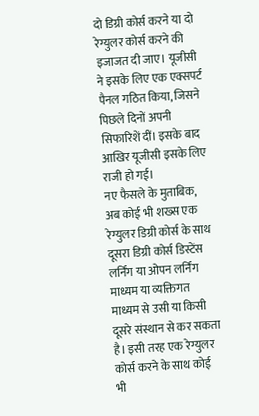दो डिग्री कोर्स करने या दो रेग्युलर कोर्स करने की इजाजत दी जाए। यूजीसी ने इसके लिए एक एक्सपर्ट पैनल गठित किया, जिसने पिछले दिनों अपनी सिफारिशें दीं। इसके बाद आखिर यूजीसी इसके लिए राजी हो गई।
नए फैसले के मुताबिक, अब कोई भी शख्स एक रेग्युलर डिग्री कोर्स के साथ दूसरा डिग्री कोर्स डिस्टेंस लर्निंग या ओपन लर्निंग माध्यम या व्यक्तिगत माध्यम से उसी या किसी दूसरे संस्थान से कर सकता है। इसी तरह एक रेग्युलर कोर्स करने के साथ कोई भी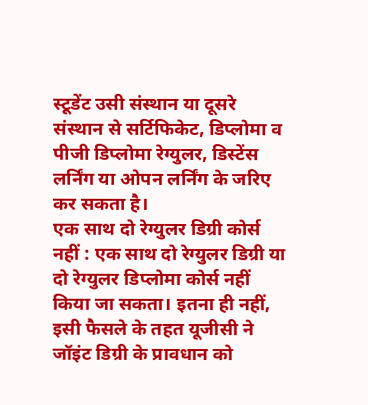स्टूडेंट उसी संस्थान या दूसरे संस्थान से सर्टिफिकेट, डिप्लोमा व पीजी डिप्लोमा रेग्युलर, डिस्टेंस लर्निंग या ओपन लर्निंग के जरिए कर सकता है।
एक साथ दो रेग्युलर डिग्री कोर्स नहीं : एक साथ दो रेग्युलर डिग्री या दो रेग्युलर डिप्लोमा कोर्स नहीं किया जा सकता। इतना ही नहीं, इसी फैसले के तहत यूजीसी ने जॉइंट डिग्री के प्रावधान को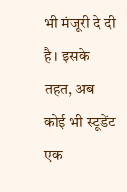भी मंजूरी दे दी है। इसके तहत, अब कोई भी स्टूडेंट एक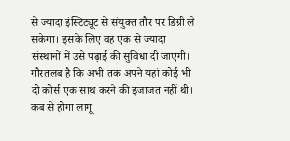से ज्यादा इंस्टिट्यूट से संयुक्त तौर पर डिग्री ले सकेगा। इसके लिए वह एक से ज्यादा संस्थानों में उसे पढ़ाई की सुविधा दी जाएगी। गौरतलब है कि अभी तक अपने यहां कोई भी दो कोर्स एक साथ करने की इजाजत नहीं थी।
कब से होगा लागू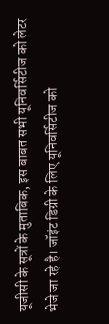यूजीसी के सूत्रों के मुताबिक, इस बाबत सभी यूनिवर्सिटीज को लेटर भेजे जा रहे है। जॉइंट डिग्री के लिए यूनिवर्सिटीज को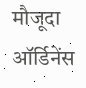मौजूदा ऑर्डिनेंस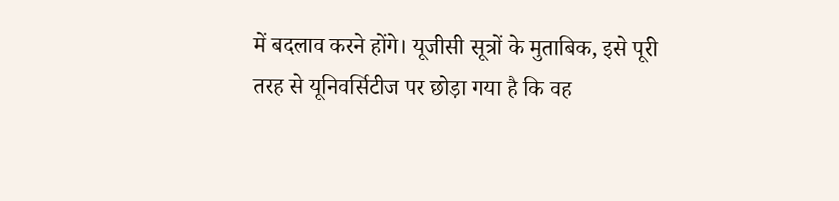में बदलाव करने होंगे। यूजीसी सूत्रों के मुताबिक, इसे पूरी तरह से यूनिवर्सिटीज पर छोड़ा गया है कि वह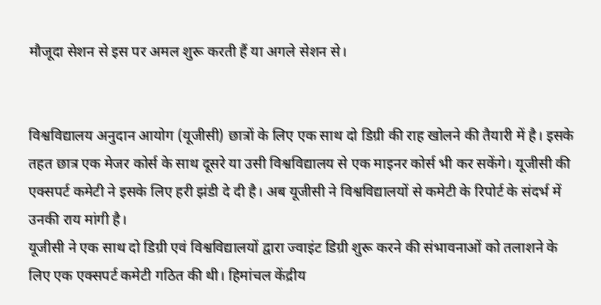मौजूदा सेशन से इस पर अमल शुरू करती हैं या अगले सेशन से।


विश्वविद्यालय अनुदान आयोग (यूजीसी) छात्रों के लिए एक साथ दो डिग्री की राह खोलने की तैयारी में है। इसके तहत छात्र एक मेजर कोर्स के साथ दूसरे या उसी विश्वविद्यालय से एक माइनर कोर्स भी कर सकेंगे। यूजीसी की एक्सपर्ट कमेटी ने इसके लिए हरी झंडी दे दी है। अब यूजीसी ने विश्वविद्यालयों से कमेटी के रिपोर्ट के संदर्भ में उनकी राय मांगी है।
यूजीसी ने एक साथ दो डिग्री एवं विश्वविद्यालयों द्वारा ज्वाइंट डिग्री शुरू करने की संभावनाओं को तलाशने के लिए एक एक्सपर्ट कमेटी गठित की थी। हिमांचल केंद्रीय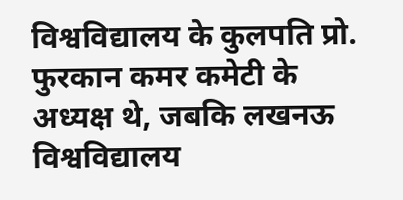विश्वविद्यालय के कुलपति प्रो. फुरकान कमर कमेटी के अध्यक्ष थे, जबकि लखनऊ विश्वविद्यालय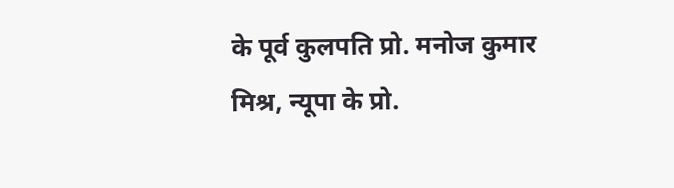के पूर्व कुलपति प्रो. मनोज कुमार मिश्र, न्यूपा के प्रो.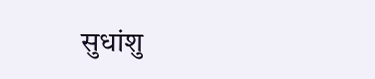सुधांशु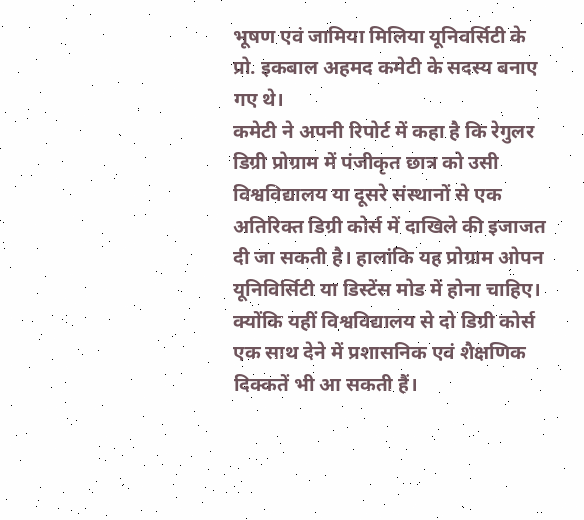भूषण एवं जामिया मिलिया यूनिवर्सिटी के प्रो. इकबाल अहमद कमेटी के सदस्य बनाए गए थे।
कमेटी ने अपनी रिपोर्ट में कहा है कि रेगुलर डिग्री प्रोग्राम में पंजीकृत छात्र को उसी विश्वविद्यालय या दूसरे संस्थानों से एक अतिरिक्त डिग्री कोर्स में दाखिले की इजाजत दी जा सकती है। हालांकि यह प्रोग्राम ओपन यूनिविर्सिटी या डिस्टेंस मोड में होना चाहिए। क्योंकि यहीं विश्वविद्यालय से दो डिग्री कोर्स एक साथ देने में प्रशासनिक एवं शैक्षणिक दिक्कतें भी आ सकती हैं।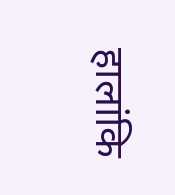हालांकि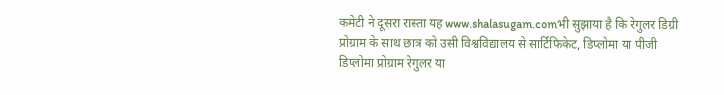कमेटी ने दूसरा रास्ता यह www.shalasugam.comभी सुझाया है कि रेगुलर डिग्री प्रोग्राम के साथ छात्र को उसी विश्वविद्यालय से सार्टिफिकेट, डिप्लोमा या पीजी डिप्लोमा प्रोग्राम रेगुलर या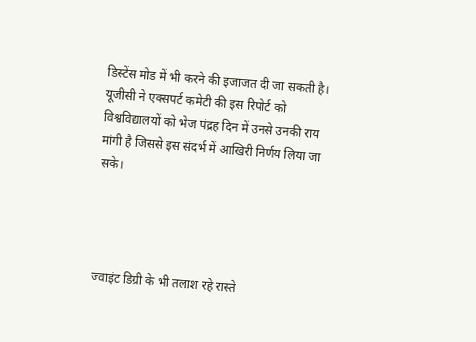डिस्टेंस मोड में भी करने की इजाजत दी जा सकती है। यूजीसी ने एक्सपर्ट कमेटी की इस रिपोर्ट को विश्वविद्यालयों को भेज पंद्रह दिन में उनसे उनकी राय मांगी है जिससे इस संदर्भ में आखिरी निर्णय लिया जा सके।




ज्वाइंट डिग्री के भी तलाश रहे रास्ते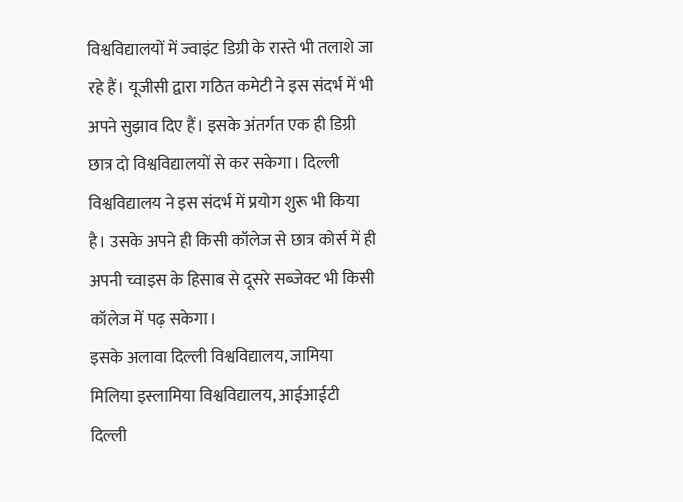विश्वविद्यालयों में ज्वाइंट डिग्री के रास्ते भी तलाशे जा रहे हैं। यूजीसी द्वारा गठित कमेटी ने इस संदर्भ में भी अपने सुझाव दिए हैं। इसके अंतर्गत एक ही डिग्री छात्र दो विश्वविद्यालयों से कर सकेगा। दिल्ली विश्वविद्यालय ने इस संदर्भ में प्रयोग शुरू भी किया है। उसके अपने ही किसी कॉलेज से छात्र कोर्स में ही अपनी च्वाइस के हिसाब से दूसरे सब्जेक्ट भी किसी कॉलेज में पढ़ सकेगा।
इसके अलावा दिल्ली विश्वविद्यालय, जामिया मिलिया इस्लामिया विश्वविद्यालय, आईआईटी दिल्ली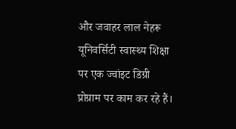और जवाहर लाल नेहरू यूनिवर्सिटी स्वास्थ्य शिक्षा पर एक ज्वांइट डिग्री प्रोग्राम पर काम कर रहे हैं।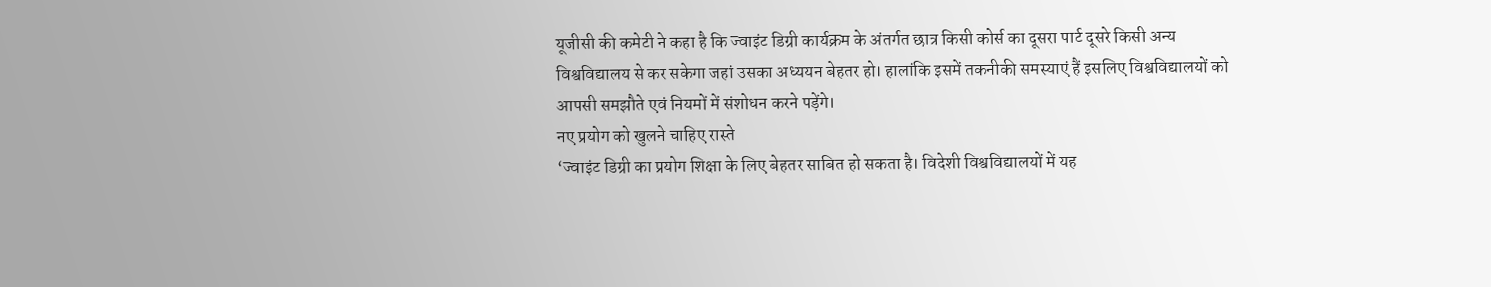यूजीसी की कमेटी ने कहा है कि ज्वाइंट डिग्री कार्यक्रम के अंतर्गत छात्र किसी कोर्स का दूसरा पार्ट दूसरे किसी अन्य विश्वविद्यालय से कर सकेगा जहां उसका अध्ययन बेहतर हो। हालांकि इसमें तकनीकी समस्याएं हैं इसलिए विश्वविद्यालयों को आपसी समझौते एवं नियमों में संशोधन करने पड़ेंगे।
नए प्रयोग को खुलने चाहिए रास्ते
‘ज्वाइंट डिग्री का प्रयोग शिक्षा के लिए बेहतर साबित हो सकता है। विदेशी विश्वविद्यालयों में यह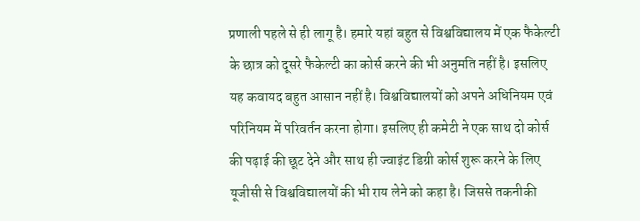प्रणाली पहले से ही लागू है। हमारे यहां बहुत से विश्वविद्यालय में एक फैकेल्टी के छात्र को दूसरे फैकेल्टी का कोर्स करने की भी अनुमति नहीं है। इसलिए यह कवायद बहुत आसान नहीं है। विश्वविद्यालयों को अपने अधिनियम एवं परिनियम में परिवर्तन करना होगा। इसलिए ही कमेटी ने एक साथ दो कोर्स की पढ़ाई की छूट देने और साथ ही ज्वाइंट डिग्री कोर्स शुरू करने के लिए यूजीसी से विश्वविद्यालयों की भी राय लेने को कहा है। जिससे तकनीकी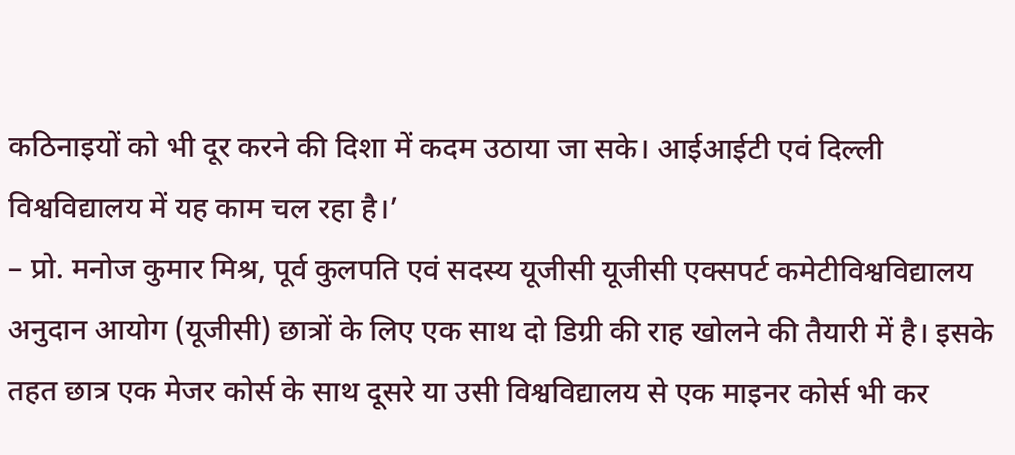कठिनाइयों को भी दूर करने की दिशा में कदम उठाया जा सके। आईआईटी एवं दिल्ली विश्वविद्यालय में यह काम चल रहा है।’
– प्रो. मनोज कुमार मिश्र, पूर्व कुलपति एवं सदस्य यूजीसी यूजीसी एक्सपर्ट कमेटीविश्वविद्यालय अनुदान आयोग (यूजीसी) छात्रों के लिए एक साथ दो डिग्री की राह खोलने की तैयारी में है। इसके तहत छात्र एक मेजर कोर्स के साथ दूसरे या उसी विश्वविद्यालय से एक माइनर कोर्स भी कर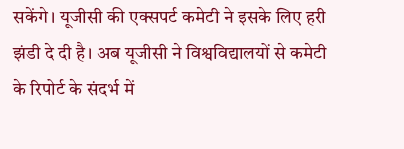सकेंगे। यूजीसी की एक्सपर्ट कमेटी ने इसके लिए हरी झंडी दे दी है। अब यूजीसी ने विश्वविद्यालयों से कमेटी के रिपोर्ट के संदर्भ में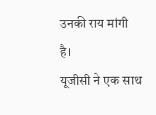उनकी राय मांगी है।
यूजीसी ने एक साथ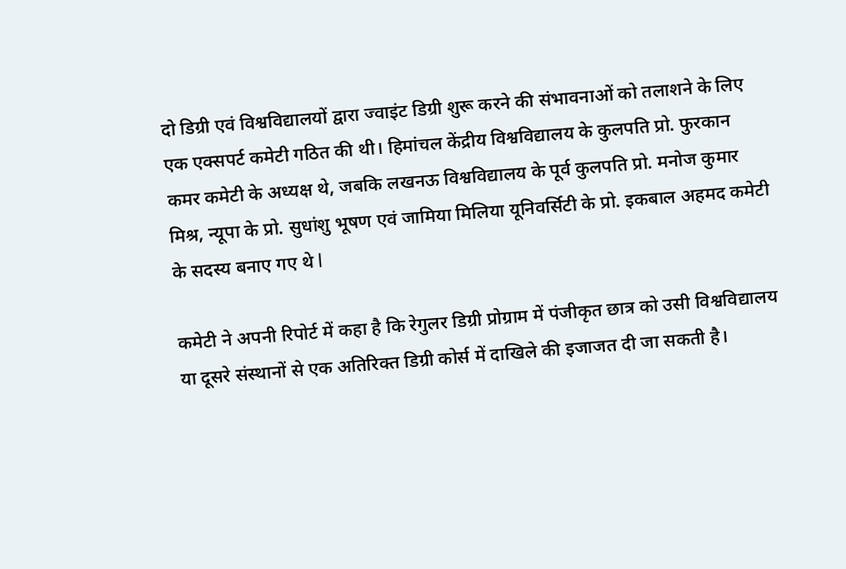दो डिग्री एवं विश्वविद्यालयों द्वारा ज्वाइंट डिग्री शुरू करने की संभावनाओं को तलाशने के लिए एक एक्सपर्ट कमेटी गठित की थी। हिमांचल केंद्रीय विश्वविद्यालय के कुलपति प्रो. फुरकान कमर कमेटी के अध्यक्ष थे, जबकि लखनऊ विश्वविद्यालय के पूर्व कुलपति प्रो. मनोज कुमार मिश्र, न्यूपा के प्रो. सुधांशु भूषण एवं जामिया मिलिया यूनिवर्सिटी के प्रो. इकबाल अहमद कमेटी के सदस्य बनाए गए थे l

कमेटी ने अपनी रिपोर्ट में कहा है कि रेगुलर डिग्री प्रोग्राम में पंजीकृत छात्र को उसी विश्वविद्यालय या दूसरे संस्थानों से एक अतिरिक्त डिग्री कोर्स में दाखिले की इजाजत दी जा सकती है।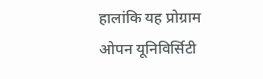हालांकि यह प्रोग्राम ओपन यूनिविर्सिटी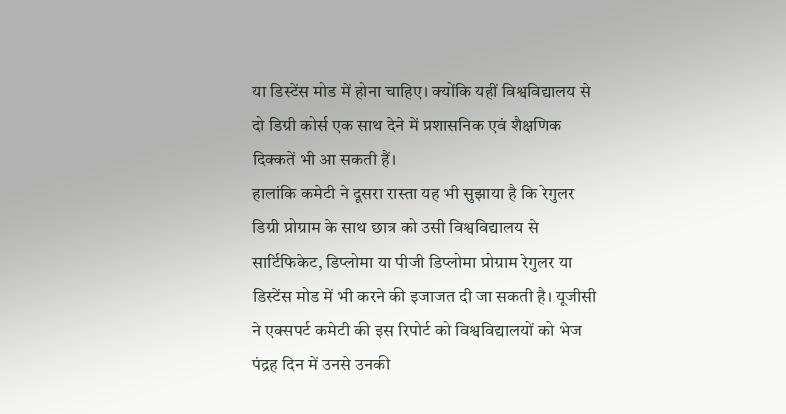या डिस्टेंस मोड में होना चाहिए। क्योंकि यहीं विश्वविद्यालय से दो डिग्री कोर्स एक साथ देने में प्रशासनिक एवं शैक्षणिक दिक्कतें भी आ सकती हैं।
हालांकि कमेटी ने दूसरा रास्ता यह भी सुझाया है कि रेगुलर डिग्री प्रोग्राम के साथ छात्र को उसी विश्वविद्यालय से सार्टिफिकेट, डिप्लोमा या पीजी डिप्लोमा प्रोग्राम रेगुलर या डिस्टेंस मोड में भी करने की इजाजत दी जा सकती है। यूजीसी ने एक्सपर्ट कमेटी की इस रिपोर्ट को विश्वविद्यालयों को भेज पंद्रह दिन में उनसे उनकी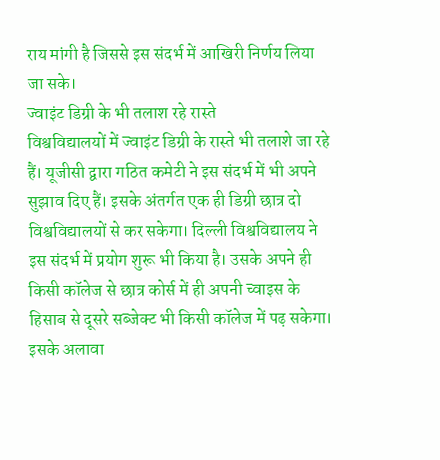राय मांगी है जिससे इस संदर्भ में आखिरी निर्णय लिया जा सके।
ज्वाइंट डिग्री के भी तलाश रहे रास्ते
विश्वविद्यालयों में ज्वाइंट डिग्री के रास्ते भी तलाशे जा रहे हैं। यूजीसी द्वारा गठित कमेटी ने इस संदर्भ में भी अपने सुझाव दिए हैं। इसके अंतर्गत एक ही डिग्री छात्र दो विश्वविद्यालयों से कर सकेगा। दिल्ली विश्वविद्यालय ने इस संदर्भ में प्रयोग शुरू भी किया है। उसके अपने ही किसी कॉलेज से छात्र कोर्स में ही अपनी च्वाइस के हिसाब से दूसरे सब्जेक्ट भी किसी कॉलेज में पढ़ सकेगा।
इसके अलावा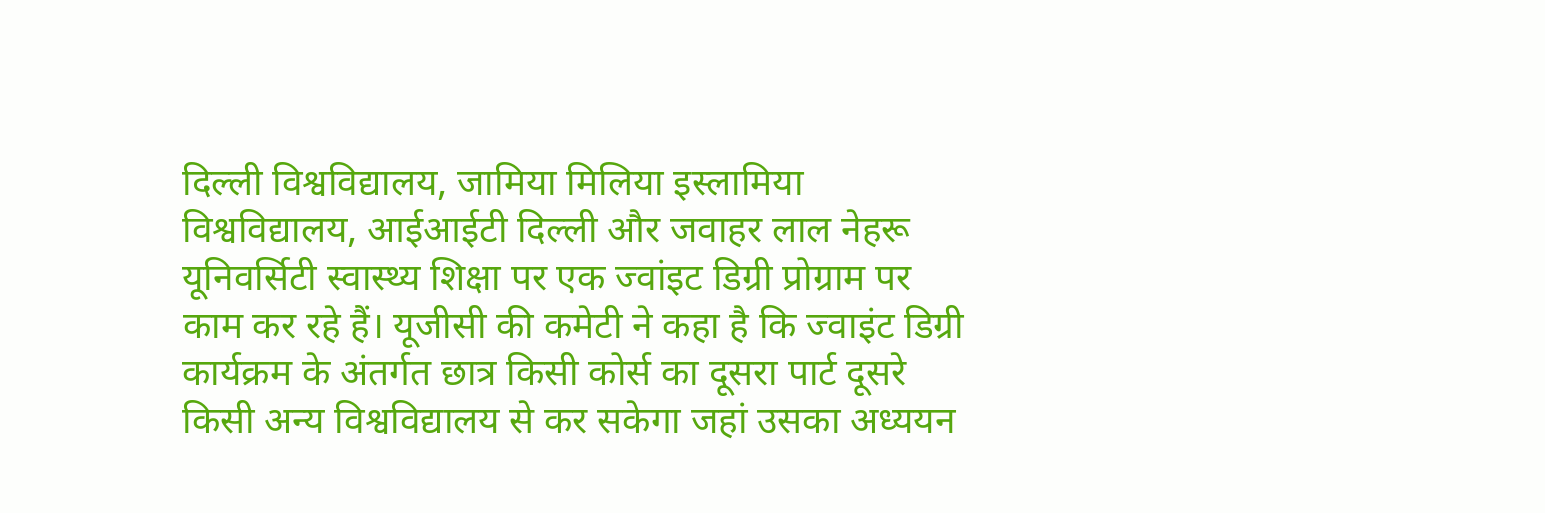दिल्ली विश्वविद्यालय, जामिया मिलिया इस्लामिया विश्वविद्यालय, आईआईटी दिल्ली और जवाहर लाल नेहरू यूनिवर्सिटी स्वास्थ्य शिक्षा पर एक ज्वांइट डिग्री प्रोग्राम पर काम कर रहे हैं। यूजीसी की कमेटी ने कहा है कि ज्वाइंट डिग्री कार्यक्रम के अंतर्गत छात्र किसी कोर्स का दूसरा पार्ट दूसरे किसी अन्य विश्वविद्यालय से कर सकेगा जहां उसका अध्ययन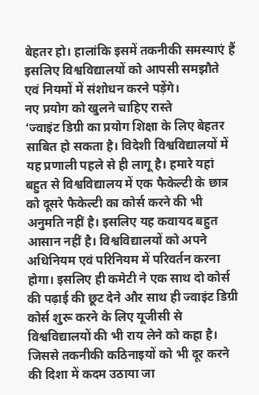बेहतर हो। हालांकि इसमें तकनीकी समस्याएं हैं इसलिए विश्वविद्यालयों को आपसी समझौते एवं नियमों में संशोधन करने पड़ेंगे।
नए प्रयोग को खुलने चाहिए रास्ते
‘ज्वाइंट डिग्री का प्रयोग शिक्षा के लिए बेहतर साबित हो सकता है। विदेशी विश्वविद्यालयों में यह प्रणाली पहले से ही लागू है। हमारे यहां बहुत से विश्वविद्यालय में एक फैकेल्टी के छात्र को दूसरे फैकेल्टी का कोर्स करने की भी अनुमति नहीं है। इसलिए यह कवायद बहुत आसान नहीं है। विश्वविद्यालयों को अपने अधिनियम एवं परिनियम में परिवर्तन करना होगा। इसलिए ही कमेटी ने एक साथ दो कोर्स की पढ़ाई की छूट देने और साथ ही ज्वाइंट डिग्री कोर्स शुरू करने के लिए यूजीसी से विश्वविद्यालयों की भी राय लेने को कहा है। जिससे तकनीकी कठिनाइयों को भी दूर करने की दिशा में कदम उठाया जा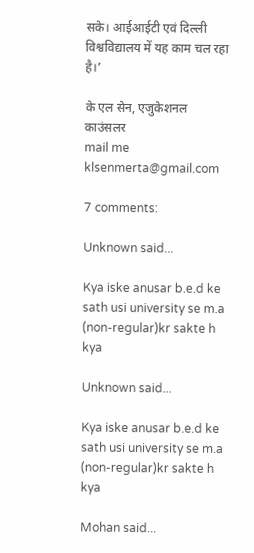सके। आईआईटी एवं दिल्ली विश्वविद्यालय में यह काम चल रहा है।’

के एल सेन, एजुकेशनल काउंसलर
mail me
klsenmerta@gmail.com

7 comments:

Unknown said...

Kya iske anusar b.e.d ke sath usi university se m.a (non-regular)kr sakte h kya

Unknown said...

Kya iske anusar b.e.d ke sath usi university se m.a (non-regular)kr sakte h kya

Mohan said...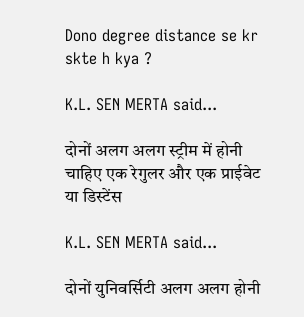Dono degree distance se kr skte h kya ?

K.L. SEN MERTA said...

दोनों अलग अलग स्ट्रीम में होनी चाहिए एक रेगुलर और एक प्राईवेट या डिस्टेंस

K.L. SEN MERTA said...

दोनों युनिवर्सिटी अलग अलग होनी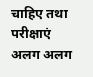चाहिए तथा परीक्षाएं अलग अलग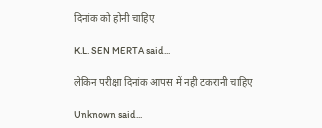दिनांक को होनी चाहिए

K.L. SEN MERTA said...

लेकिन परीक्षा दिनांक आपस में नही टकरानी चाहिए

Unknown said...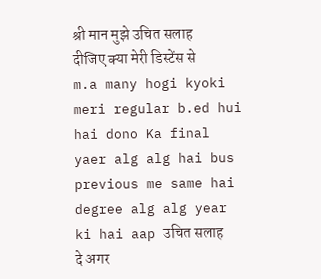श्री मान मुझे उचित सलाह दीजिए क्या मेरी डिस्टेंस से m.a many hogi kyoki meri regular b.ed hui hai dono Ka final yaer alg alg hai bus previous me same hai degree alg alg year ki hai aap उचित सलाह दे अगर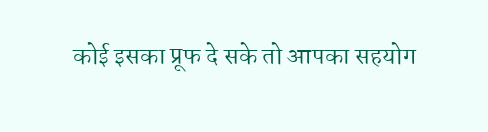कोई इसका प्रूफ दे सके तो आपका सहयोग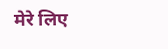मेरे लिए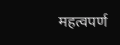महत्वपर्ण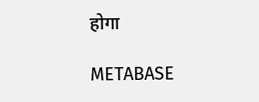होगा

METABASE